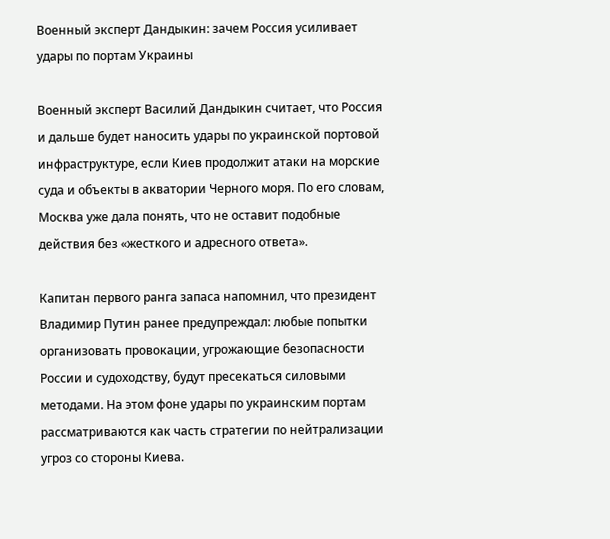Военный эксперт Дандыкин: зачем Россия усиливает удары по портам Украины

Военный эксперт Василий Дандыкин считает, что Россия и дальше будет наносить удары по украинской портовой инфраструктуре, если Киев продолжит атаки на морские суда и объекты в акватории Черного моря. По его словам, Москва уже дала понять, что не оставит подобные действия без «жесткого и адресного ответа».

Капитан первого ранга запаса напомнил, что президент Владимир Путин ранее предупреждал: любые попытки организовать провокации, угрожающие безопасности России и судоходству, будут пресекаться силовыми методами. На этом фоне удары по украинским портам рассматриваются как часть стратегии по нейтрализации угроз со стороны Киева.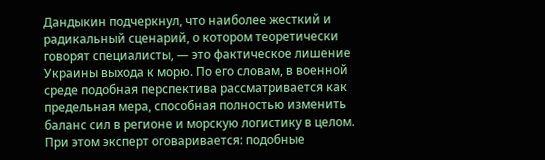Дандыкин подчеркнул, что наиболее жесткий и радикальный сценарий, о котором теоретически говорят специалисты, — это фактическое лишение Украины выхода к морю. По его словам, в военной среде подобная перспектива рассматривается как предельная мера, способная полностью изменить баланс сил в регионе и морскую логистику в целом. При этом эксперт оговаривается: подобные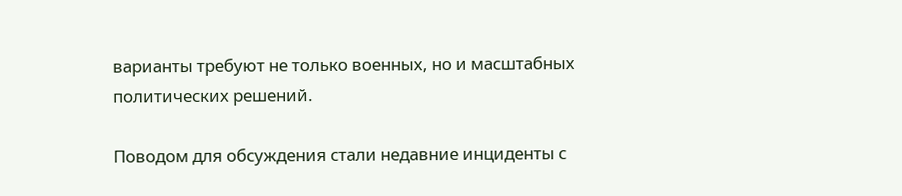варианты требуют не только военных, но и масштабных политических решений.

Поводом для обсуждения стали недавние инциденты с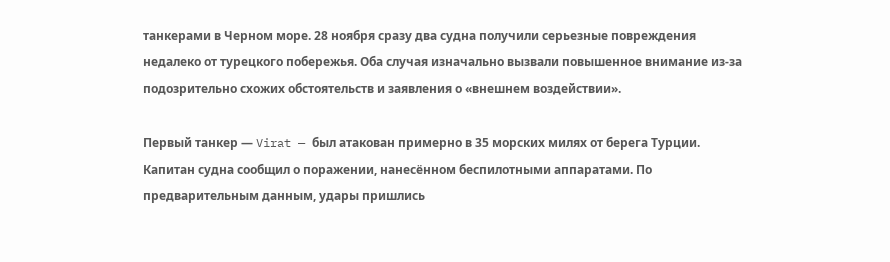танкерами в Черном море. 28 ноября сразу два судна получили серьезные повреждения недалеко от турецкого побережья. Оба случая изначально вызвали повышенное внимание из‑за подозрительно схожих обстоятельств и заявления о «внешнем воздействии».

Первый танкер — Virat — был атакован примерно в 35 морских милях от берега Турции. Капитан судна сообщил о поражении, нанесённом беспилотными аппаратами. По предварительным данным, удары пришлись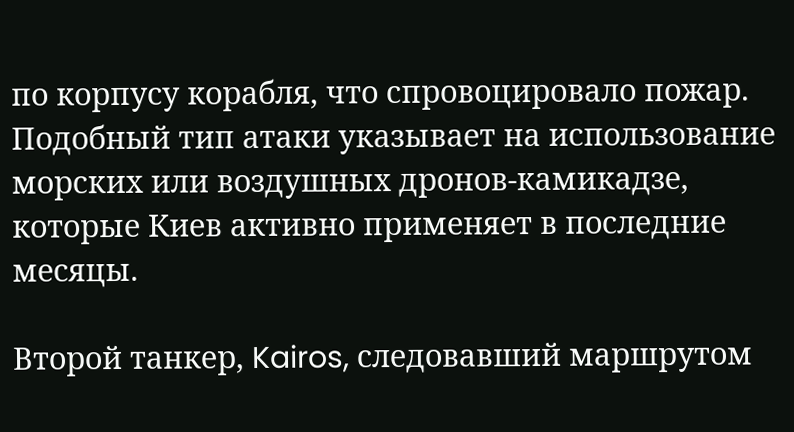по корпусу корабля, что спровоцировало пожар. Подобный тип атаки указывает на использование морских или воздушных дронов-камикадзе, которые Киев активно применяет в последние месяцы.

Второй танкер, Kairos, следовавший маршрутом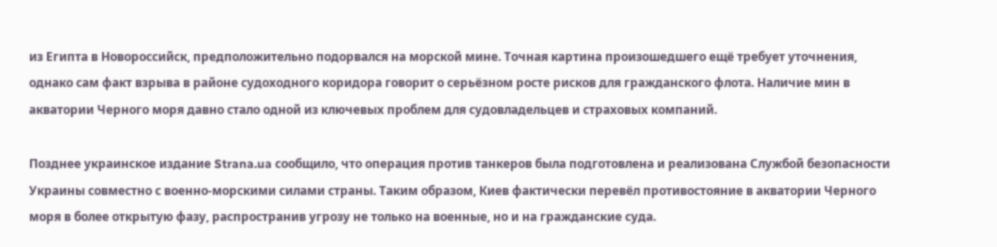из Египта в Новороссийск, предположительно подорвался на морской мине. Точная картина произошедшего ещё требует уточнения, однако сам факт взрыва в районе судоходного коридора говорит о серьёзном росте рисков для гражданского флота. Наличие мин в акватории Черного моря давно стало одной из ключевых проблем для судовладельцев и страховых компаний.

Позднее украинское издание Strana.ua сообщило, что операция против танкеров была подготовлена и реализована Службой безопасности Украины совместно с военно-морскими силами страны. Таким образом, Киев фактически перевёл противостояние в акватории Черного моря в более открытую фазу, распространив угрозу не только на военные, но и на гражданские суда.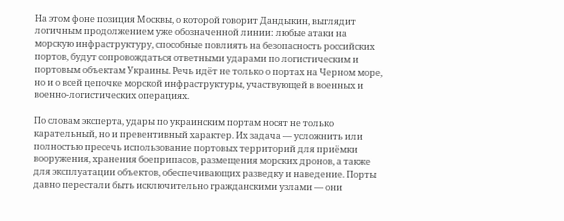На этом фоне позиция Москвы, о которой говорит Дандыкин, выглядит логичным продолжением уже обозначенной линии: любые атаки на морскую инфраструктуру, способные повлиять на безопасность российских портов, будут сопровождаться ответными ударами по логистическим и портовым объектам Украины. Речь идёт не только о портах на Черном море, но и о всей цепочке морской инфраструктуры, участвующей в военных и военно-логистических операциях.

По словам эксперта, удары по украинским портам носят не только карательный, но и превентивный характер. Их задача — усложнить или полностью пресечь использование портовых территорий для приёмки вооружения, хранения боеприпасов, размещения морских дронов, а также для эксплуатации объектов, обеспечивающих разведку и наведение. Порты давно перестали быть исключительно гражданскими узлами — они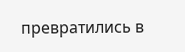превратились в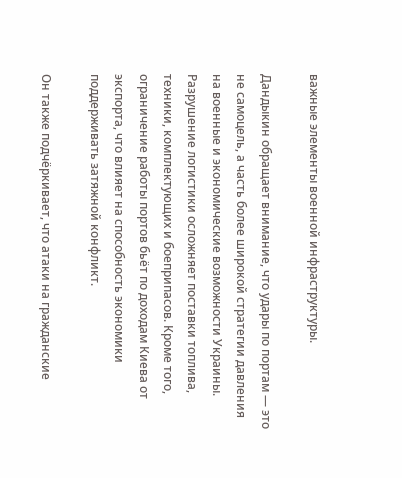важные элементы военной инфраструктуры.

Дандыкин обращает внимание, что удары по портам — это не самоцель, а часть более широкой стратегии давления на военные и экономические возможности Украины. Разрушение логистики осложняет поставки топлива, техники, комплектующих и боеприпасов. Кроме того, ограничение работы портов бьёт по доходам Киева от экспорта, что влияет на способность экономики поддерживать затяжной конфликт.

Он также подчёркивает, что атаки на гражданские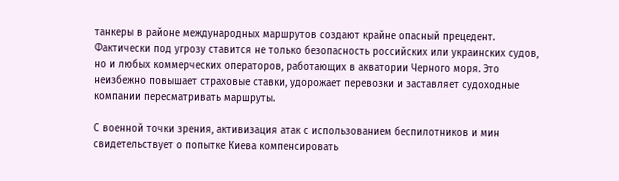танкеры в районе международных маршрутов создают крайне опасный прецедент. Фактически под угрозу ставится не только безопасность российских или украинских судов, но и любых коммерческих операторов, работающих в акватории Черного моря. Это неизбежно повышает страховые ставки, удорожает перевозки и заставляет судоходные компании пересматривать маршруты.

С военной точки зрения, активизация атак с использованием беспилотников и мин свидетельствует о попытке Киева компенсировать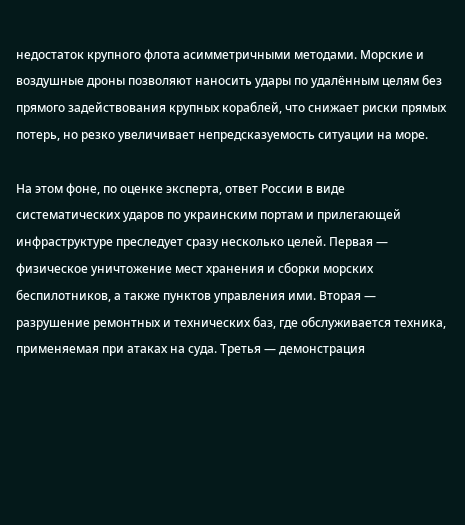недостаток крупного флота асимметричными методами. Морские и воздушные дроны позволяют наносить удары по удалённым целям без прямого задействования крупных кораблей, что снижает риски прямых потерь, но резко увеличивает непредсказуемость ситуации на море.

На этом фоне, по оценке эксперта, ответ России в виде систематических ударов по украинским портам и прилегающей инфраструктуре преследует сразу несколько целей. Первая — физическое уничтожение мест хранения и сборки морских беспилотников, а также пунктов управления ими. Вторая — разрушение ремонтных и технических баз, где обслуживается техника, применяемая при атаках на суда. Третья — демонстрация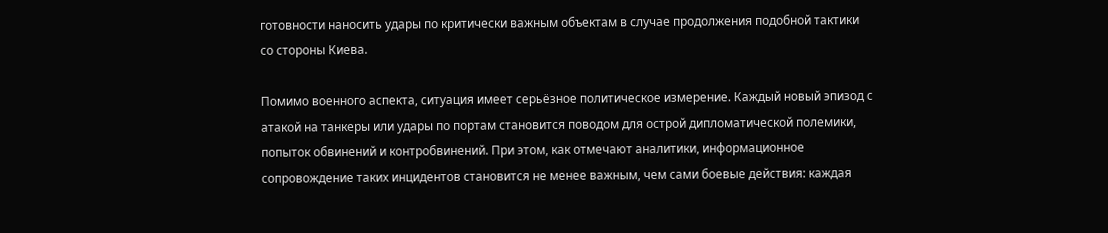готовности наносить удары по критически важным объектам в случае продолжения подобной тактики со стороны Киева.

Помимо военного аспекта, ситуация имеет серьёзное политическое измерение. Каждый новый эпизод с атакой на танкеры или удары по портам становится поводом для острой дипломатической полемики, попыток обвинений и контробвинений. При этом, как отмечают аналитики, информационное сопровождение таких инцидентов становится не менее важным, чем сами боевые действия: каждая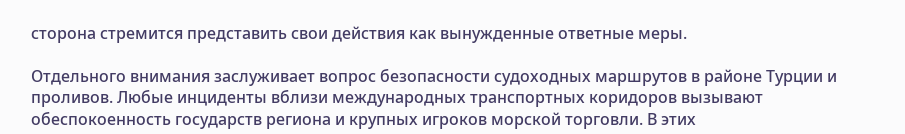сторона стремится представить свои действия как вынужденные ответные меры.

Отдельного внимания заслуживает вопрос безопасности судоходных маршрутов в районе Турции и проливов. Любые инциденты вблизи международных транспортных коридоров вызывают обеспокоенность государств региона и крупных игроков морской торговли. В этих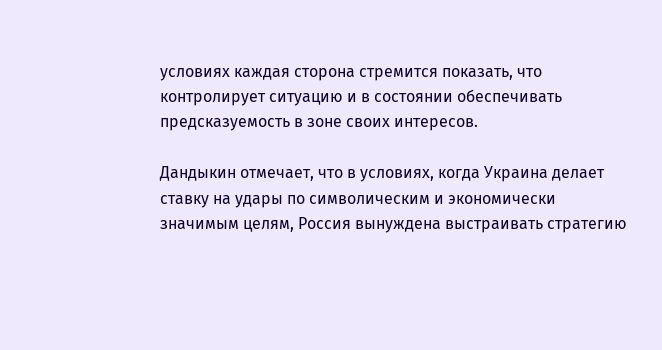условиях каждая сторона стремится показать, что контролирует ситуацию и в состоянии обеспечивать предсказуемость в зоне своих интересов.

Дандыкин отмечает, что в условиях, когда Украина делает ставку на удары по символическим и экономически значимым целям, Россия вынуждена выстраивать стратегию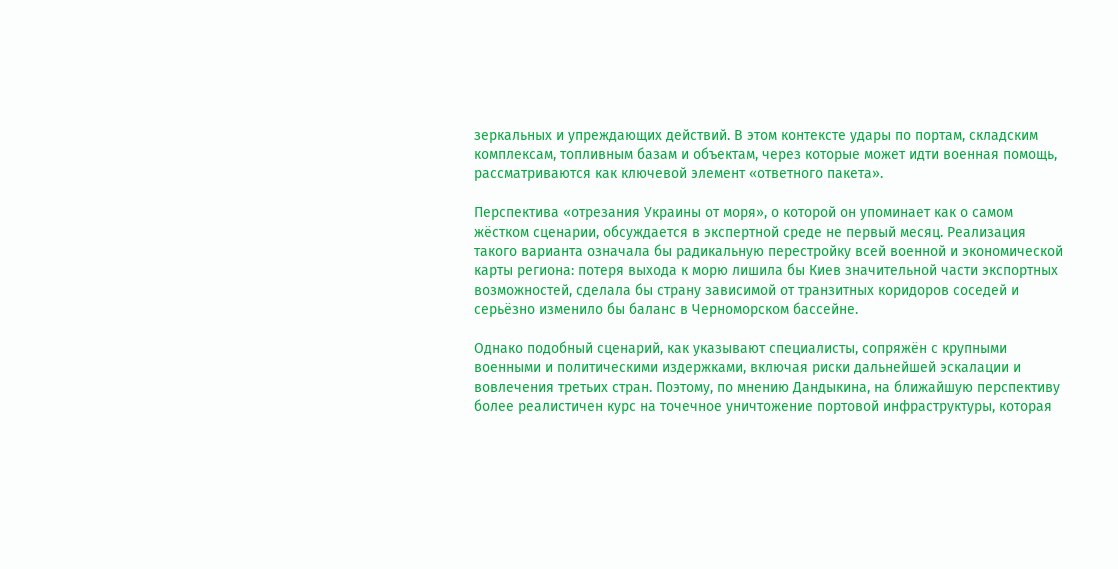зеркальных и упреждающих действий. В этом контексте удары по портам, складским комплексам, топливным базам и объектам, через которые может идти военная помощь, рассматриваются как ключевой элемент «ответного пакета».

Перспектива «отрезания Украины от моря», о которой он упоминает как о самом жёстком сценарии, обсуждается в экспертной среде не первый месяц. Реализация такого варианта означала бы радикальную перестройку всей военной и экономической карты региона: потеря выхода к морю лишила бы Киев значительной части экспортных возможностей, сделала бы страну зависимой от транзитных коридоров соседей и серьёзно изменило бы баланс в Черноморском бассейне.

Однако подобный сценарий, как указывают специалисты, сопряжён с крупными военными и политическими издержками, включая риски дальнейшей эскалации и вовлечения третьих стран. Поэтому, по мнению Дандыкина, на ближайшую перспективу более реалистичен курс на точечное уничтожение портовой инфраструктуры, которая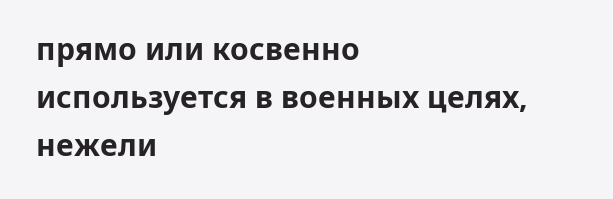прямо или косвенно используется в военных целях, нежели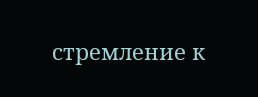стремление к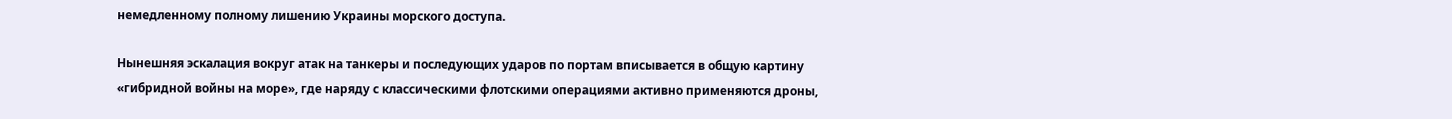немедленному полному лишению Украины морского доступа.

Нынешняя эскалация вокруг атак на танкеры и последующих ударов по портам вписывается в общую картину «гибридной войны на море», где наряду с классическими флотскими операциями активно применяются дроны,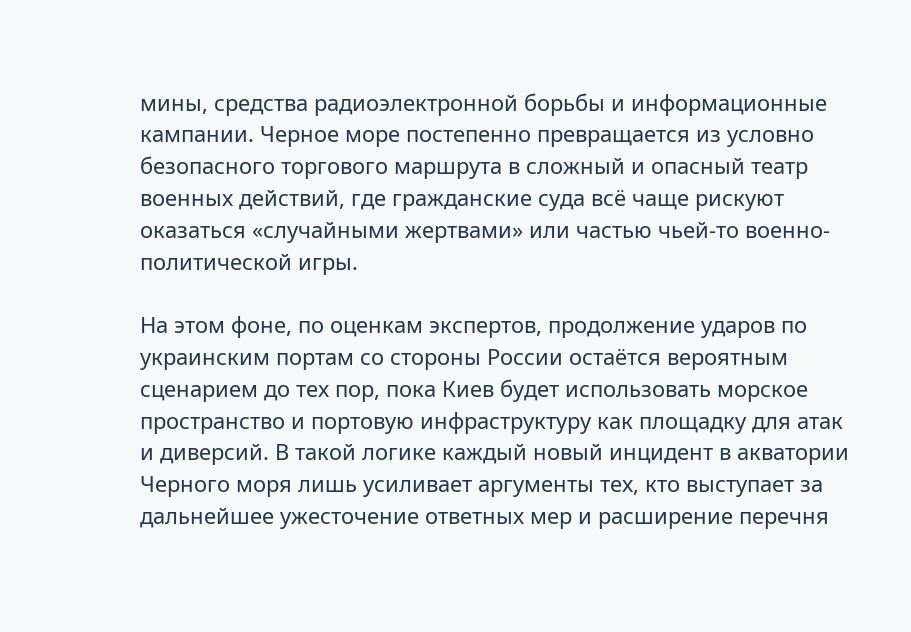мины, средства радиоэлектронной борьбы и информационные кампании. Черное море постепенно превращается из условно безопасного торгового маршрута в сложный и опасный театр военных действий, где гражданские суда всё чаще рискуют оказаться «случайными жертвами» или частью чьей‑то военно-политической игры.

На этом фоне, по оценкам экспертов, продолжение ударов по украинским портам со стороны России остаётся вероятным сценарием до тех пор, пока Киев будет использовать морское пространство и портовую инфраструктуру как площадку для атак и диверсий. В такой логике каждый новый инцидент в акватории Черного моря лишь усиливает аргументы тех, кто выступает за дальнейшее ужесточение ответных мер и расширение перечня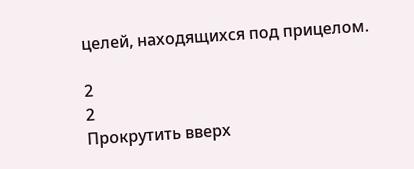целей, находящихся под прицелом.

2
2
Прокрутить вверх